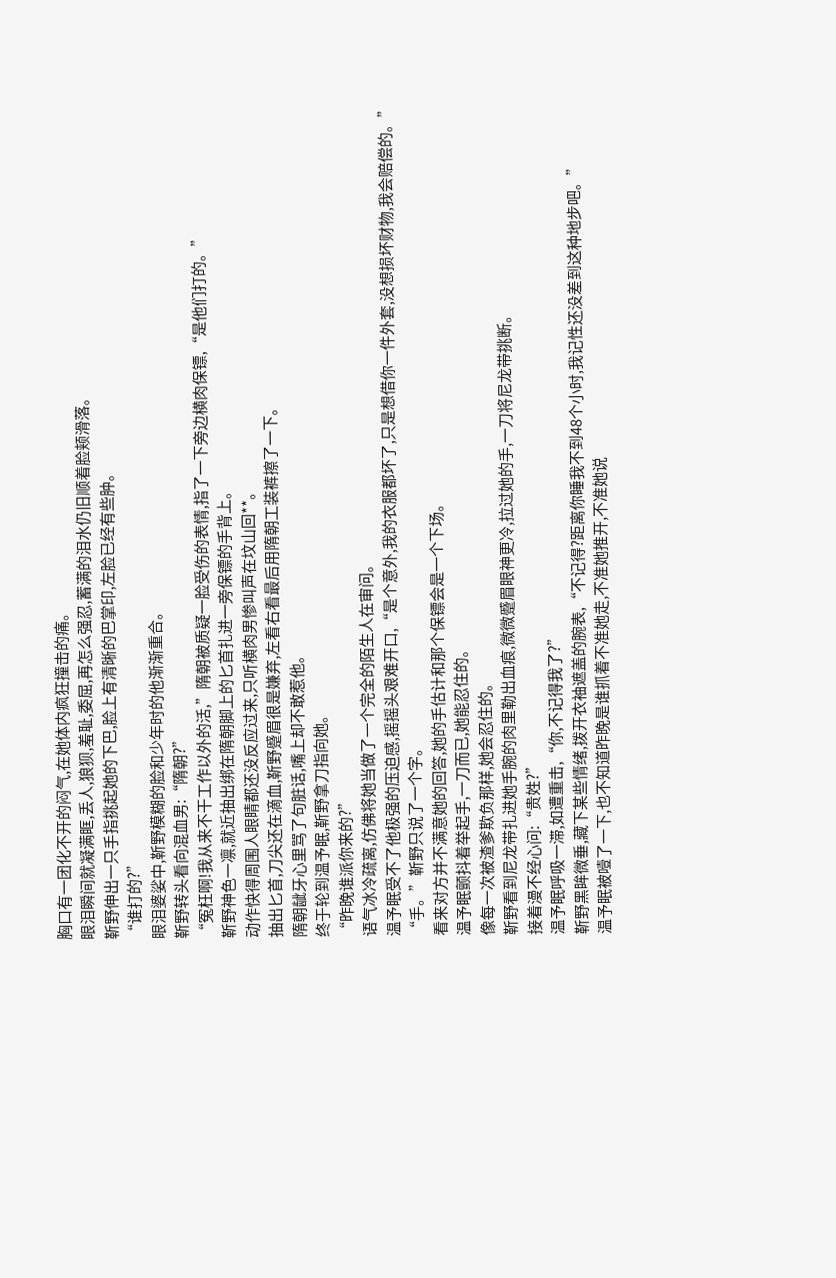胸口有一团化不开的闷气,在她体内疯狂撞击的痛。
眼泪瞬间就凝满眶,丢人,狼狈,羞耻,委屈,再怎么强忍,蓄满的泪水仍旧顺着脸颊滑落。
靳野伸出一只手指挑起她的下巴,脸上有清晰的巴掌印,左脸已经有些肿。
“谁打的?”
眼泪婆娑中,靳野模糊的脸和少年时的他渐渐重合。
靳野转头看向混血男:“隋朝?”
“冤枉啊!我从来不干工作以外的活,”隋朝被质疑一脸受伤的表情,指了一下旁边横肉保镖,“是他们打的。”
靳野神色一凛,就近抽出绑在隋朝脚上的匕首扎进一旁保镖的手背上。
动作快得周围人眼睛都还没反应过来,只听横肉男惨叫声在坟山回**。
抽出匕首,刀尖还在滴血,靳野蹙眉很是嫌弃,左看右看最后用隋朝工装裤擦了一下。
隋朝龇牙心里骂了句脏话,嘴上却不敢惹他。
终于轮到温予眠,靳野拿刀指向她。
“昨晚谁派你来的?”
语气冰冷疏离,仿佛将她当做了一个完全的陌生人在审问。
温予眠受不了他极强的压迫感,摇摇头艰难开口,“是个意外,我的衣服都坏了,只是想借你一件外套,没想损坏财物,我会赔偿的。”
“手。”靳野只说了一个字。
看来对方并不满意她的回答,她的手估计和那个保镖会是一个下场。
温予眠颤抖着举起手,一刀而已,她能忍住的。
像每一次被渣爹欺负那样,她会忍住的。
靳野看到尼龙带扎进她手腕的肉里勒出血痕,微微蹙眉眼神更冷,拉过她的手,一刀将尼龙带挑断。
接着漫不经心问:“贵姓?”
温予眠呼吸一滞,如遭重击,“你,不记得我了?”
靳野黑眸微垂,藏下某些情绪,拨开衣袖遮盖的腕表,“不记得?距离你睡我不到48个小时,我记性还没差到这种地步吧。”
温予眠被噎了一下,也不知道昨晚是谁抓着不准她走,不准她推开,不准她说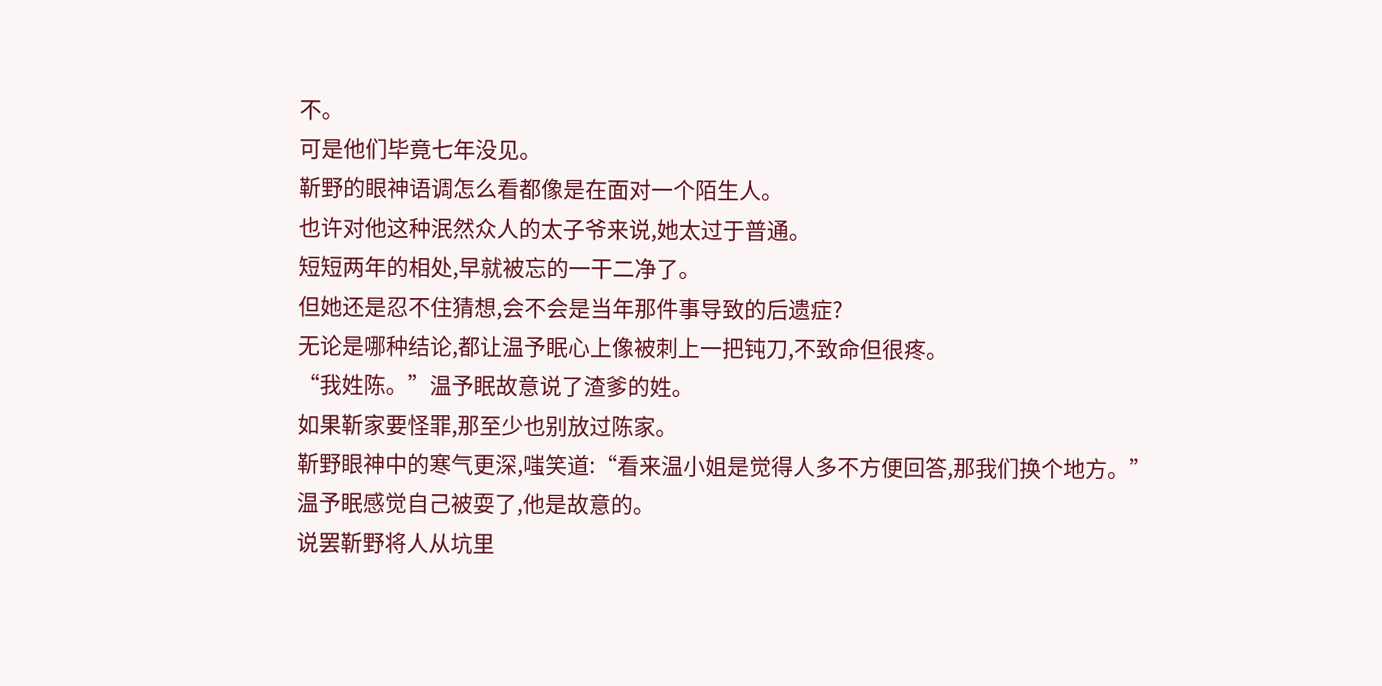不。
可是他们毕竟七年没见。
靳野的眼神语调怎么看都像是在面对一个陌生人。
也许对他这种泯然众人的太子爷来说,她太过于普通。
短短两年的相处,早就被忘的一干二净了。
但她还是忍不住猜想,会不会是当年那件事导致的后遗症?
无论是哪种结论,都让温予眠心上像被刺上一把钝刀,不致命但很疼。
“我姓陈。”温予眠故意说了渣爹的姓。
如果靳家要怪罪,那至少也别放过陈家。
靳野眼神中的寒气更深,嗤笑道:“看来温小姐是觉得人多不方便回答,那我们换个地方。”
温予眠感觉自己被耍了,他是故意的。
说罢靳野将人从坑里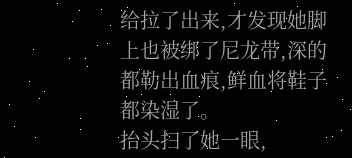给拉了出来,才发现她脚上也被绑了尼龙带,深的都勒出血痕,鲜血将鞋子都染湿了。
抬头扫了她一眼,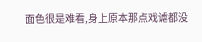面色很是难看,身上原本那点戏谑都没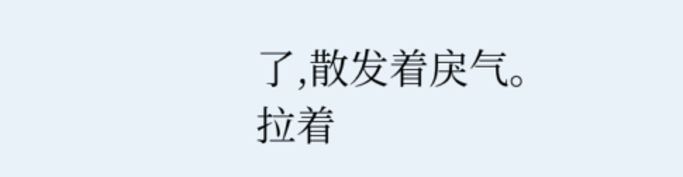了,散发着戾气。
拉着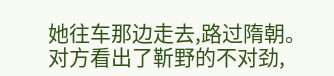她往车那边走去,路过隋朝。
对方看出了靳野的不对劲,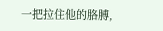一把拉住他的胳膊,